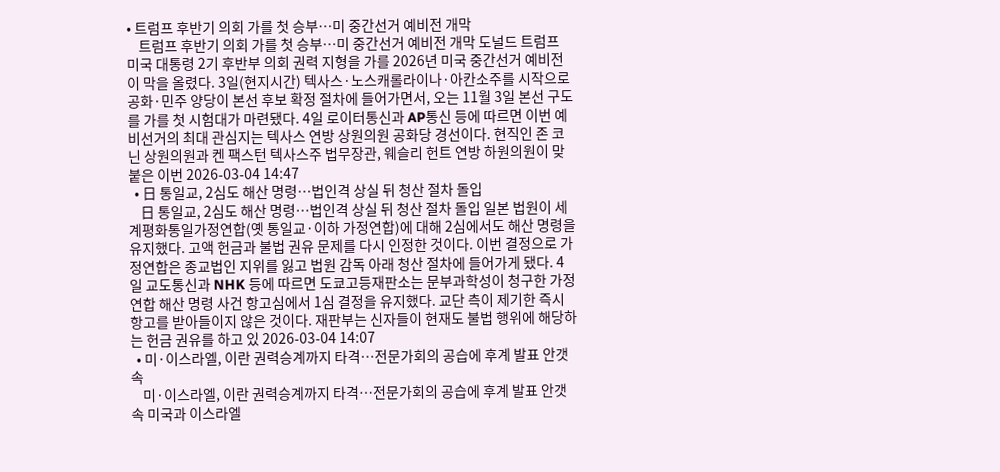• 트럼프 후반기 의회 가를 첫 승부…미 중간선거 예비전 개막
    트럼프 후반기 의회 가를 첫 승부…미 중간선거 예비전 개막 도널드 트럼프 미국 대통령 2기 후반부 의회 권력 지형을 가를 2026년 미국 중간선거 예비전이 막을 올렸다. 3일(현지시간) 텍사스·노스캐롤라이나·아칸소주를 시작으로 공화·민주 양당이 본선 후보 확정 절차에 들어가면서, 오는 11월 3일 본선 구도를 가를 첫 시험대가 마련됐다. 4일 로이터통신과 AP통신 등에 따르면 이번 예비선거의 최대 관심지는 텍사스 연방 상원의원 공화당 경선이다. 현직인 존 코닌 상원의원과 켄 팩스턴 텍사스주 법무장관, 웨슬리 헌트 연방 하원의원이 맞붙은 이번 2026-03-04 14:47
  • 日 통일교, 2심도 해산 명령…법인격 상실 뒤 청산 절차 돌입
    日 통일교, 2심도 해산 명령…법인격 상실 뒤 청산 절차 돌입 일본 법원이 세계평화통일가정연합(옛 통일교·이하 가정연합)에 대해 2심에서도 해산 명령을 유지했다. 고액 헌금과 불법 권유 문제를 다시 인정한 것이다. 이번 결정으로 가정연합은 종교법인 지위를 잃고 법원 감독 아래 청산 절차에 들어가게 됐다. 4일 교도통신과 NHK 등에 따르면 도쿄고등재판소는 문부과학성이 청구한 가정연합 해산 명령 사건 항고심에서 1심 결정을 유지했다. 교단 측이 제기한 즉시항고를 받아들이지 않은 것이다. 재판부는 신자들이 현재도 불법 행위에 해당하는 헌금 권유를 하고 있 2026-03-04 14:07
  • 미·이스라엘, 이란 권력승계까지 타격…전문가회의 공습에 후계 발표 안갯속
    미·이스라엘, 이란 권력승계까지 타격…전문가회의 공습에 후계 발표 안갯속 미국과 이스라엘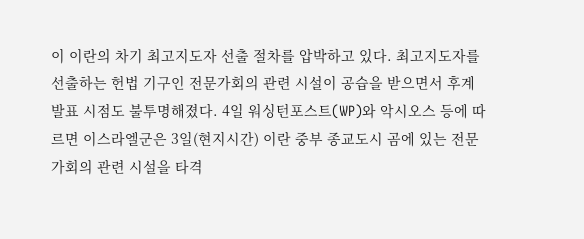이 이란의 차기 최고지도자 선출 절차를 압박하고 있다. 최고지도자를 선출하는 헌법 기구인 전문가회의 관련 시설이 공습을 받으면서 후계 발표 시점도 불투명해졌다. 4일 워싱턴포스트(WP)와 악시오스 등에 따르면 이스라엘군은 3일(현지시간) 이란 중부 종교도시 곰에 있는 전문가회의 관련 시설을 타격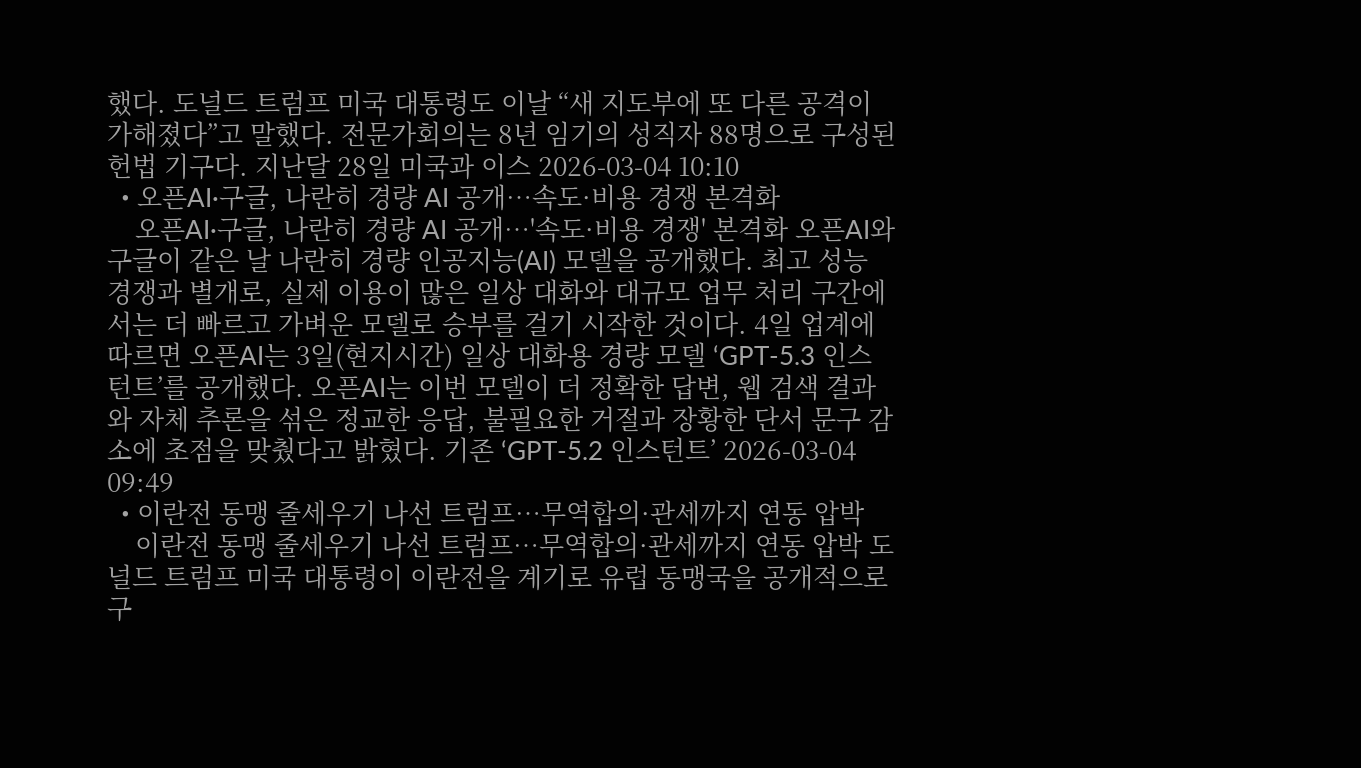했다. 도널드 트럼프 미국 대통령도 이날 “새 지도부에 또 다른 공격이 가해졌다”고 말했다. 전문가회의는 8년 임기의 성직자 88명으로 구성된 헌법 기구다. 지난달 28일 미국과 이스 2026-03-04 10:10
  • 오픈AI·구글, 나란히 경량 AI 공개…속도·비용 경쟁 본격화
    오픈AI·구글, 나란히 경량 AI 공개…'속도·비용 경쟁' 본격화 오픈AI와 구글이 같은 날 나란히 경량 인공지능(AI) 모델을 공개했다. 최고 성능 경쟁과 별개로, 실제 이용이 많은 일상 대화와 대규모 업무 처리 구간에서는 더 빠르고 가벼운 모델로 승부를 걸기 시작한 것이다. 4일 업계에 따르면 오픈AI는 3일(현지시간) 일상 대화용 경량 모델 ‘GPT-5.3 인스턴트’를 공개했다. 오픈AI는 이번 모델이 더 정확한 답변, 웹 검색 결과와 자체 추론을 섞은 정교한 응답, 불필요한 거절과 장황한 단서 문구 감소에 초점을 맞췄다고 밝혔다. 기존 ‘GPT-5.2 인스턴트’ 2026-03-04 09:49
  • 이란전 동맹 줄세우기 나선 트럼프…무역합의·관세까지 연동 압박
    이란전 동맹 줄세우기 나선 트럼프…무역합의·관세까지 연동 압박 도널드 트럼프 미국 대통령이 이란전을 계기로 유럽 동맹국을 공개적으로 구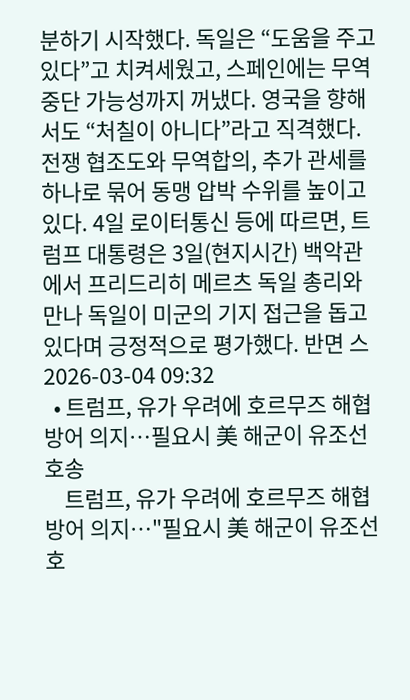분하기 시작했다. 독일은 “도움을 주고 있다”고 치켜세웠고, 스페인에는 무역 중단 가능성까지 꺼냈다. 영국을 향해서도 “처칠이 아니다”라고 직격했다. 전쟁 협조도와 무역합의, 추가 관세를 하나로 묶어 동맹 압박 수위를 높이고 있다. 4일 로이터통신 등에 따르면, 트럼프 대통령은 3일(현지시간) 백악관에서 프리드리히 메르츠 독일 총리와 만나 독일이 미군의 기지 접근을 돕고 있다며 긍정적으로 평가했다. 반면 스 2026-03-04 09:32
  • 트럼프, 유가 우려에 호르무즈 해협 방어 의지…필요시 美 해군이 유조선 호송
    트럼프, 유가 우려에 호르무즈 해협 방어 의지…"필요시 美 해군이 유조선 호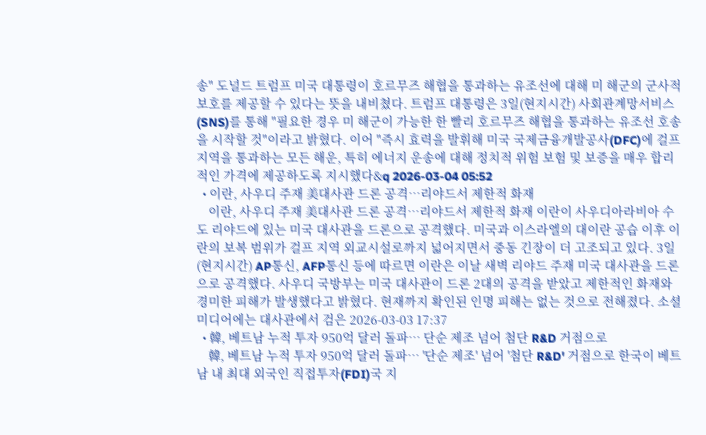송" 도널드 트럼프 미국 대통령이 호르무즈 해협을 통과하는 유조선에 대해 미 해군의 군사적 보호를 제공할 수 있다는 뜻을 내비쳤다. 트럼프 대통령은 3일(현지시간) 사회관계망서비스(SNS)를 통해 "필요한 경우 미 해군이 가능한 한 빨리 호르무즈 해협을 통과하는 유조선 호송을 시작할 것"이라고 밝혔다. 이어 "즉시 효력을 발휘해 미국 국제금융개발공사(DFC)에 걸프 지역을 통과하는 모든 해운, 특히 에너지 운송에 대해 정치적 위험 보험 및 보증을 매우 합리적인 가격에 제공하도록 지시했다&q 2026-03-04 05:52
  • 이란, 사우디 주재 美대사관 드론 공격…리야드서 제한적 화재
    이란, 사우디 주재 美대사관 드론 공격…리야드서 제한적 화재 이란이 사우디아라비아 수도 리야드에 있는 미국 대사관을 드론으로 공격했다. 미국과 이스라엘의 대이란 공습 이후 이란의 보복 범위가 걸프 지역 외교시설로까지 넓어지면서 중동 긴장이 더 고조되고 있다. 3일(현지시간) AP통신, AFP통신 등에 따르면 이란은 이날 새벽 리야드 주재 미국 대사관을 드론으로 공격했다. 사우디 국방부는 미국 대사관이 드론 2대의 공격을 받았고 제한적인 화재와 경미한 피해가 발생했다고 밝혔다. 현재까지 확인된 인명 피해는 없는 것으로 전해졌다. 소셜미디어에는 대사관에서 검은 2026-03-03 17:37
  • 韓, 베트남 누적 투자 950억 달러 돌파… 단순 제조 넘어 첨단 R&D 거점으로
    韓, 베트남 누적 투자 950억 달러 돌파… '단순 제조' 넘어 '첨단 R&D' 거점으로 한국이 베트남 내 최대 외국인 직접투자(FDI)국 지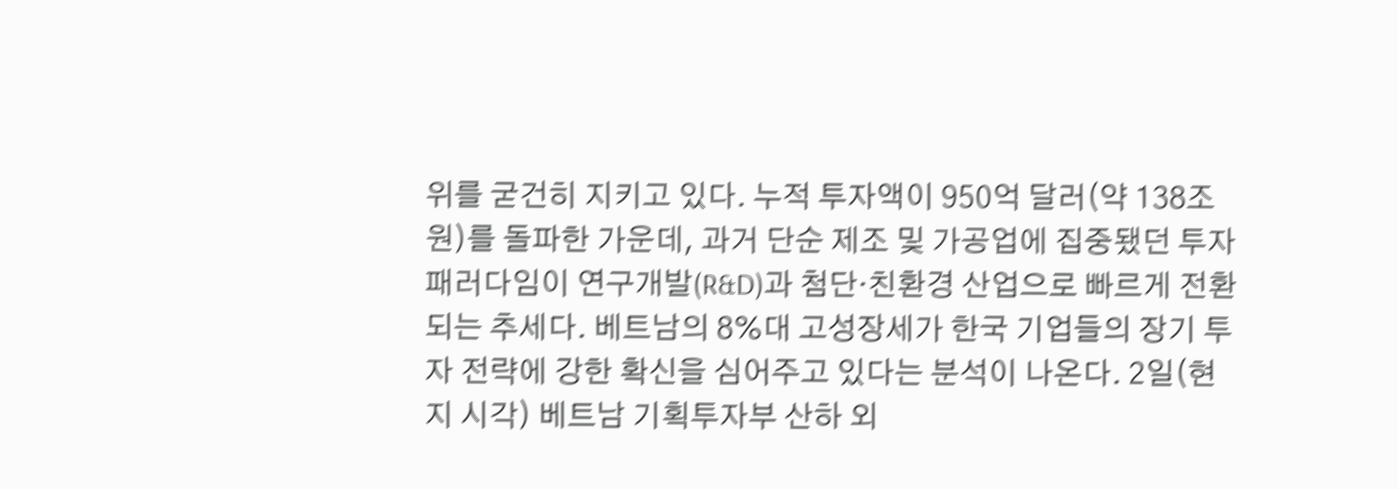위를 굳건히 지키고 있다. 누적 투자액이 950억 달러(약 138조 원)를 돌파한 가운데, 과거 단순 제조 및 가공업에 집중됐던 투자 패러다임이 연구개발(R&D)과 첨단·친환경 산업으로 빠르게 전환되는 추세다. 베트남의 8%대 고성장세가 한국 기업들의 장기 투자 전략에 강한 확신을 심어주고 있다는 분석이 나온다. 2일(현지 시각) 베트남 기획투자부 산하 외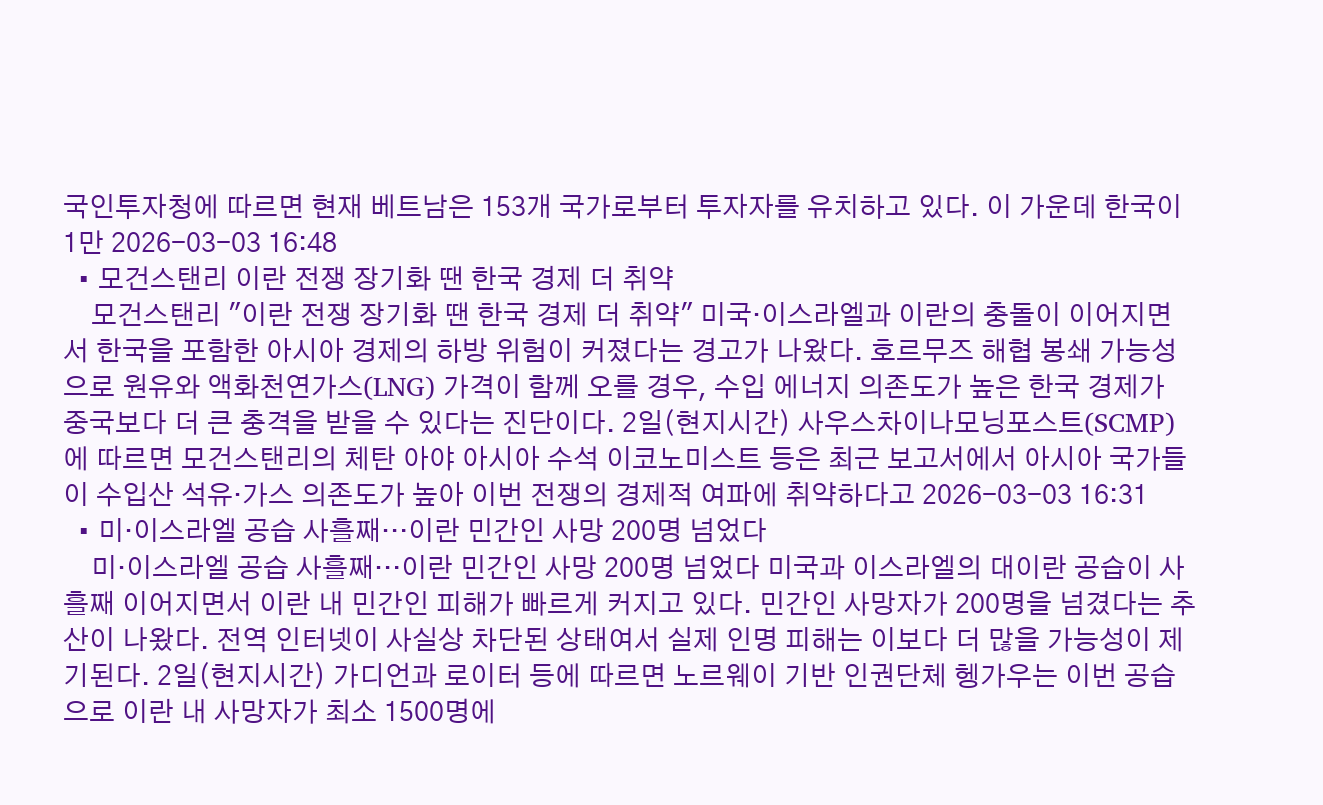국인투자청에 따르면 현재 베트남은 153개 국가로부터 투자자를 유치하고 있다. 이 가운데 한국이 1만 2026-03-03 16:48
  • 모건스탠리 이란 전쟁 장기화 땐 한국 경제 더 취약
    모건스탠리 "이란 전쟁 장기화 땐 한국 경제 더 취약" 미국·이스라엘과 이란의 충돌이 이어지면서 한국을 포함한 아시아 경제의 하방 위험이 커졌다는 경고가 나왔다. 호르무즈 해협 봉쇄 가능성으로 원유와 액화천연가스(LNG) 가격이 함께 오를 경우, 수입 에너지 의존도가 높은 한국 경제가 중국보다 더 큰 충격을 받을 수 있다는 진단이다. 2일(현지시간) 사우스차이나모닝포스트(SCMP)에 따르면 모건스탠리의 체탄 아야 아시아 수석 이코노미스트 등은 최근 보고서에서 아시아 국가들이 수입산 석유·가스 의존도가 높아 이번 전쟁의 경제적 여파에 취약하다고 2026-03-03 16:31
  • 미·이스라엘 공습 사흘째…이란 민간인 사망 200명 넘었다
    미·이스라엘 공습 사흘째…이란 민간인 사망 200명 넘었다 미국과 이스라엘의 대이란 공습이 사흘째 이어지면서 이란 내 민간인 피해가 빠르게 커지고 있다. 민간인 사망자가 200명을 넘겼다는 추산이 나왔다. 전역 인터넷이 사실상 차단된 상태여서 실제 인명 피해는 이보다 더 많을 가능성이 제기된다. 2일(현지시간) 가디언과 로이터 등에 따르면 노르웨이 기반 인권단체 헹가우는 이번 공습으로 이란 내 사망자가 최소 1500명에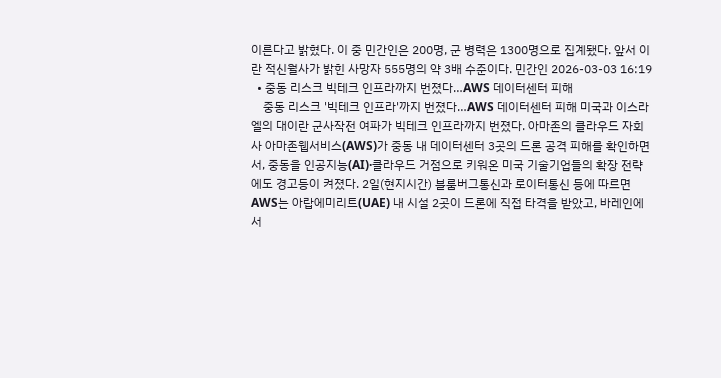이른다고 밝혔다. 이 중 민간인은 200명, 군 병력은 1300명으로 집계됐다. 앞서 이란 적신월사가 밝힌 사망자 555명의 약 3배 수준이다. 민간인 2026-03-03 16:19
  • 중동 리스크 빅테크 인프라까지 번졌다…AWS 데이터센터 피해
    중동 리스크 '빅테크 인프라'까지 번졌다…AWS 데이터센터 피해 미국과 이스라엘의 대이란 군사작전 여파가 빅테크 인프라까지 번졌다. 아마존의 클라우드 자회사 아마존웹서비스(AWS)가 중동 내 데이터센터 3곳의 드론 공격 피해를 확인하면서, 중동을 인공지능(AI)·클라우드 거점으로 키워온 미국 기술기업들의 확장 전략에도 경고등이 켜졌다. 2일(현지시간) 블룸버그통신과 로이터통신 등에 따르면 AWS는 아랍에미리트(UAE) 내 시설 2곳이 드론에 직접 타격을 받았고, 바레인에서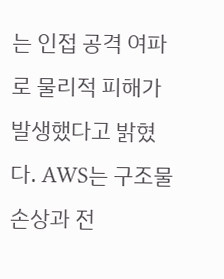는 인접 공격 여파로 물리적 피해가 발생했다고 밝혔다. AWS는 구조물 손상과 전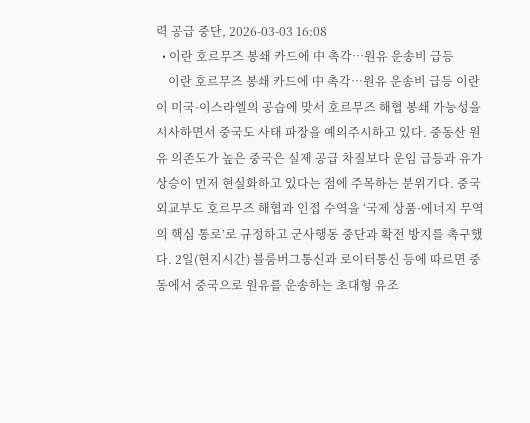력 공급 중단, 2026-03-03 16:08
  • 이란 호르무즈 봉쇄 카드에 中 촉각…원유 운송비 급등
    이란 호르무즈 봉쇄 카드에 中 촉각…원유 운송비 급등 이란이 미국·이스라엘의 공습에 맞서 호르무즈 해협 봉쇄 가능성을 시사하면서 중국도 사태 파장을 예의주시하고 있다. 중동산 원유 의존도가 높은 중국은 실제 공급 차질보다 운임 급등과 유가 상승이 먼저 현실화하고 있다는 점에 주목하는 분위기다. 중국 외교부도 호르무즈 해협과 인접 수역을 ‘국제 상품·에너지 무역의 핵심 통로’로 규정하고 군사행동 중단과 확전 방지를 촉구했다. 2일(현지시간) 블룸버그통신과 로이터통신 등에 따르면 중동에서 중국으로 원유를 운송하는 초대형 유조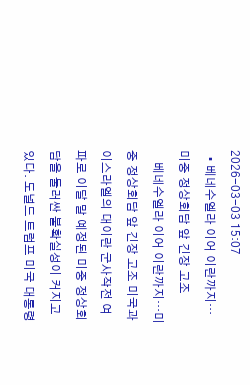2026-03-03 15:07
  • 베네수엘라 이어 이란까지…미중 정상회담 앞 긴장 고조
    베네수엘라 이어 이란까지…미중 정상회담 앞 긴장 고조 미국과 이스라엘의 대이란 군사작전 여파로 이달 말 예정된 미중 정상회담을 둘러싼 불확실성이 커지고 있다. 도널드 트럼프 미국 대통령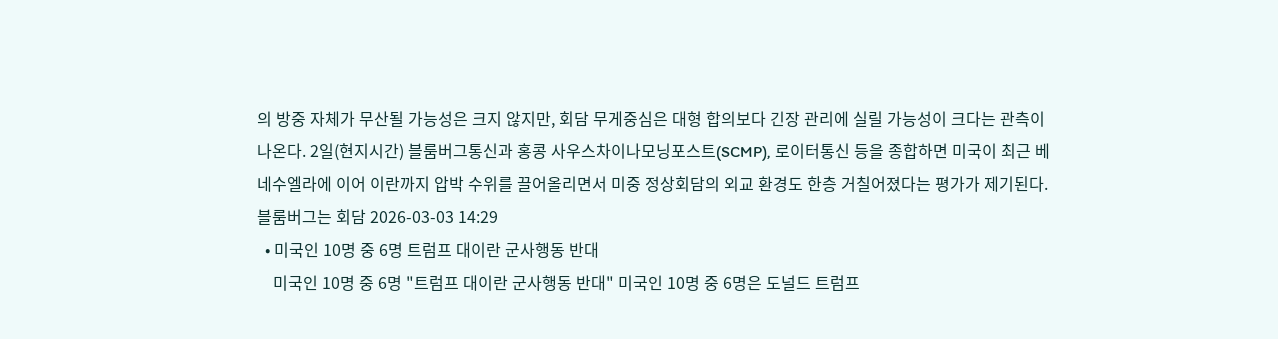의 방중 자체가 무산될 가능성은 크지 않지만, 회담 무게중심은 대형 합의보다 긴장 관리에 실릴 가능성이 크다는 관측이 나온다. 2일(현지시간) 블룸버그통신과 홍콩 사우스차이나모닝포스트(SCMP), 로이터통신 등을 종합하면 미국이 최근 베네수엘라에 이어 이란까지 압박 수위를 끌어올리면서 미중 정상회담의 외교 환경도 한층 거칠어졌다는 평가가 제기된다. 블룸버그는 회담 2026-03-03 14:29
  • 미국인 10명 중 6명 트럼프 대이란 군사행동 반대
    미국인 10명 중 6명 "트럼프 대이란 군사행동 반대" 미국인 10명 중 6명은 도널드 트럼프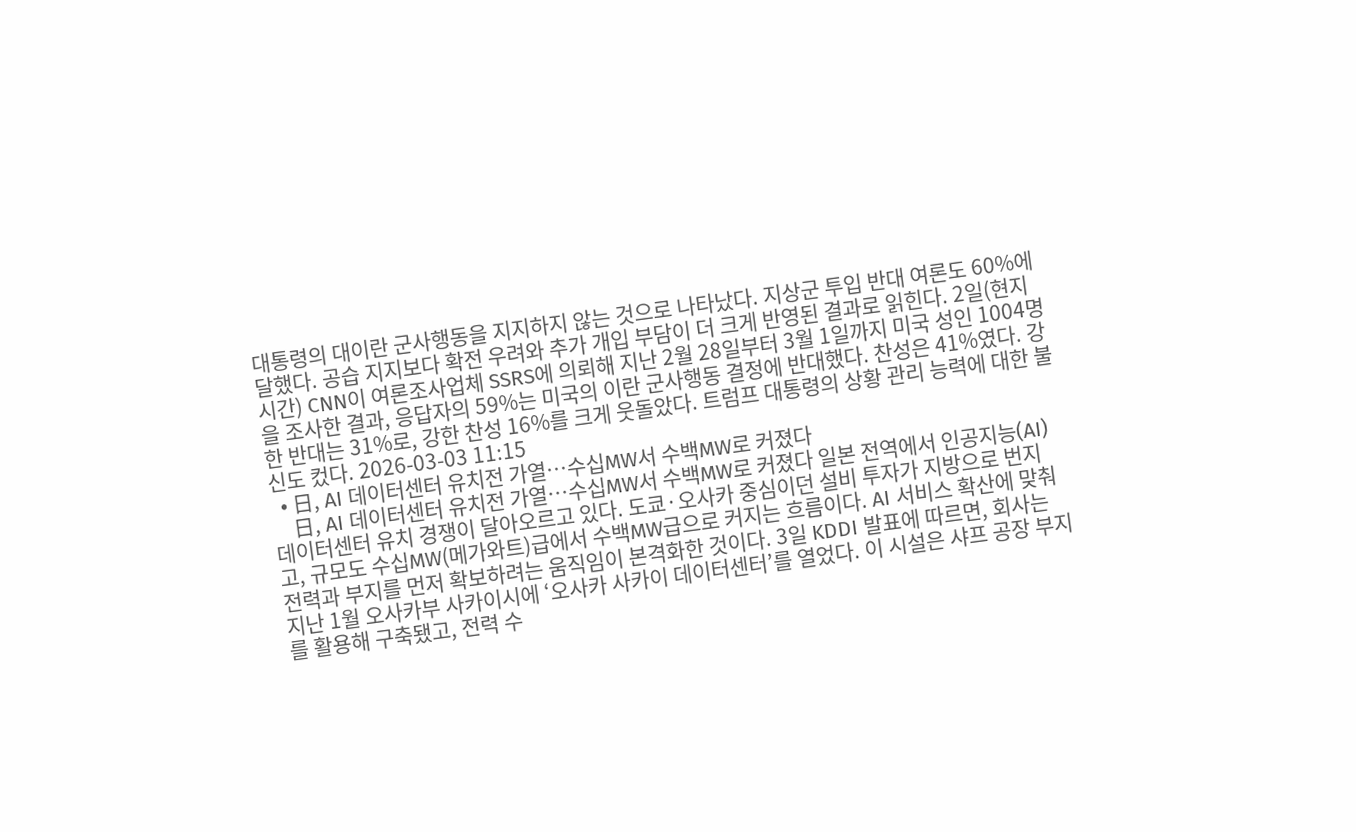대통령의 대이란 군사행동을 지지하지 않는 것으로 나타났다. 지상군 투입 반대 여론도 60%에 달했다. 공습 지지보다 확전 우려와 추가 개입 부담이 더 크게 반영된 결과로 읽힌다. 2일(현지시간) CNN이 여론조사업체 SSRS에 의뢰해 지난 2월 28일부터 3월 1일까지 미국 성인 1004명을 조사한 결과, 응답자의 59%는 미국의 이란 군사행동 결정에 반대했다. 찬성은 41%였다. 강한 반대는 31%로, 강한 찬성 16%를 크게 웃돌았다. 트럼프 대통령의 상황 관리 능력에 대한 불신도 컸다. 2026-03-03 11:15
  • 日, AI 데이터센터 유치전 가열…수십MW서 수백MW로 커졌다
    日, AI 데이터센터 유치전 가열…수십MW서 수백MW로 커졌다 일본 전역에서 인공지능(AI) 데이터센터 유치 경쟁이 달아오르고 있다. 도쿄·오사카 중심이던 설비 투자가 지방으로 번지고, 규모도 수십MW(메가와트)급에서 수백MW급으로 커지는 흐름이다. AI 서비스 확산에 맞춰 전력과 부지를 먼저 확보하려는 움직임이 본격화한 것이다. 3일 KDDI 발표에 따르면, 회사는 지난 1월 오사카부 사카이시에 ‘오사카 사카이 데이터센터’를 열었다. 이 시설은 샤프 공장 부지를 활용해 구축됐고, 전력 수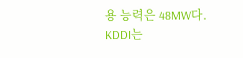용 능력은 48MW다. KDDI는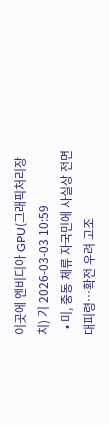이곳에 엔비디아 GPU(그래픽처리장치) 기 2026-03-03 10:59
  • 미, 중동 체류 자국민에 사실상 전면 대피령…확전 우려 고조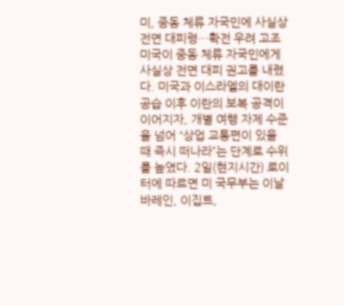미, 중동 체류 자국민에 사실상 전면 대피령…확전 우려 고조 미국이 중동 체류 자국민에게 사실상 전면 대피 권고를 내렸다. 미국과 이스라엘의 대이란 공습 이후 이란의 보복 공격이 이어지자, 개별 여행 자제 수준을 넘어 “상업 교통편이 있을 때 즉시 떠나라”는 단계로 수위를 높였다. 2일(현지시간) 로이터에 따르면 미 국무부는 이날 바레인, 이집트,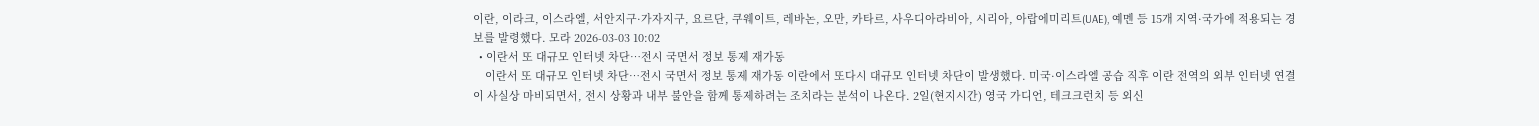이란, 이라크, 이스라엘, 서안지구·가자지구, 요르단, 쿠웨이트, 레바논, 오만, 카타르, 사우디아라비아, 시리아, 아랍에미리트(UAE), 예멘 등 15개 지역·국가에 적용되는 경보를 발령했다. 모라 2026-03-03 10:02
  • 이란서 또 대규모 인터넷 차단…전시 국면서 정보 통제 재가동
    이란서 또 대규모 인터넷 차단…전시 국면서 정보 통제 재가동 이란에서 또다시 대규모 인터넷 차단이 발생했다. 미국·이스라엘 공습 직후 이란 전역의 외부 인터넷 연결이 사실상 마비되면서, 전시 상황과 내부 불안을 함께 통제하려는 조치라는 분석이 나온다. 2일(현지시간) 영국 가디언, 테크크런치 등 외신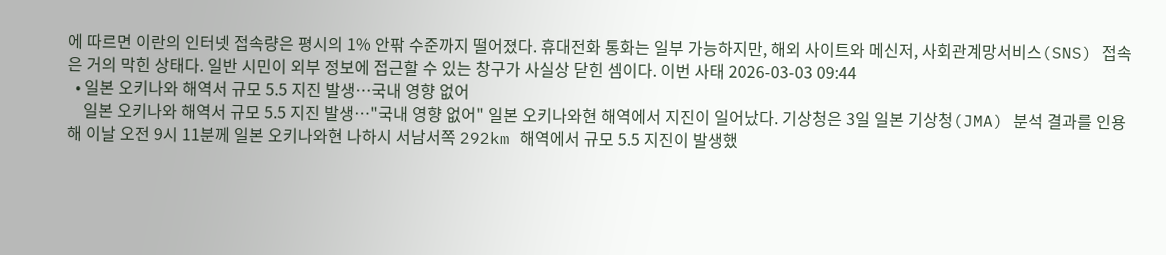에 따르면 이란의 인터넷 접속량은 평시의 1% 안팎 수준까지 떨어졌다. 휴대전화 통화는 일부 가능하지만, 해외 사이트와 메신저, 사회관계망서비스(SNS) 접속은 거의 막힌 상태다. 일반 시민이 외부 정보에 접근할 수 있는 창구가 사실상 닫힌 셈이다. 이번 사태 2026-03-03 09:44
  • 일본 오키나와 해역서 규모 5.5 지진 발생…국내 영향 없어
    일본 오키나와 해역서 규모 5.5 지진 발생…"국내 영향 없어" 일본 오키나와현 해역에서 지진이 일어났다. 기상청은 3일 일본 기상청(JMA) 분석 결과를 인용해 이날 오전 9시 11분께 일본 오키나와현 나하시 서남서쪽 292km 해역에서 규모 5.5 지진이 발생했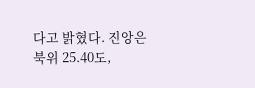다고 밝혔다. 진앙은 북위 25.40도,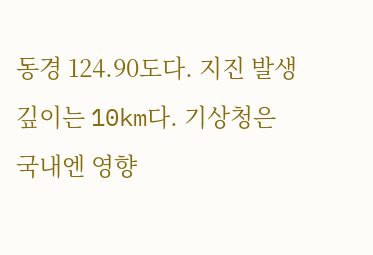동경 124.90도다. 지진 발생 깊이는 10km다. 기상청은 국내엔 영향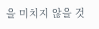을 미치지 않을 것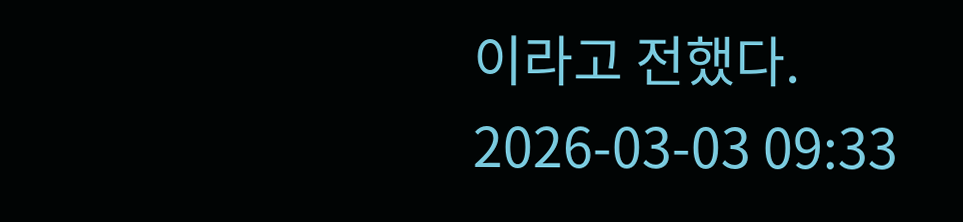이라고 전했다. 2026-03-03 09:33